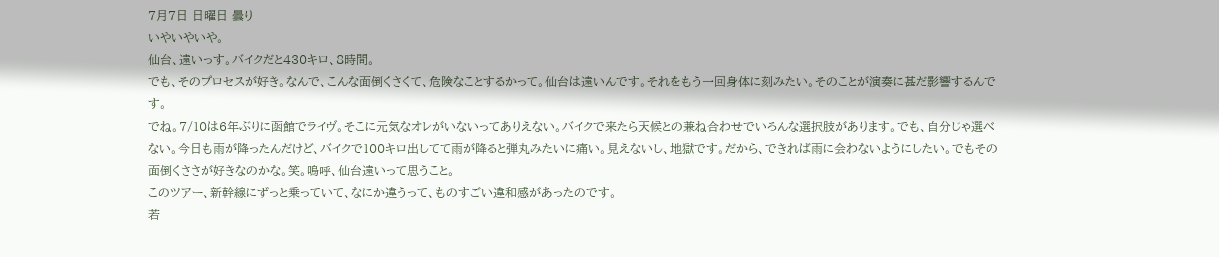7月7日 日曜日 曇り
いやいやいや。
仙台、遠いっす。バイクだと430キロ、8時間。
でも、そのプロセスが好き。なんで、こんな面倒くさくて、危険なことするかって。仙台は遠いんです。それをもう一回身体に刻みたい。そのことが演奏に甚だ影響するんです。
でね。7/10は6年ぶりに函館でライヴ。そこに元気なオレがいないってありえない。バイクで来たら天候との兼ね合わせでいろんな選択肢があります。でも、自分じゃ選べない。今日も雨が降ったんだけど、バイクで100キロ出してて雨が降ると弾丸みたいに痛い。見えないし、地獄です。だから、できれば雨に会わないようにしたい。でもその面倒くささが好きなのかな。笑。嗚呼、仙台遠いって思うこと。
このツアー、新幹線にずっと乗っていて、なにか違うって、ものすごい違和感があったのです。
若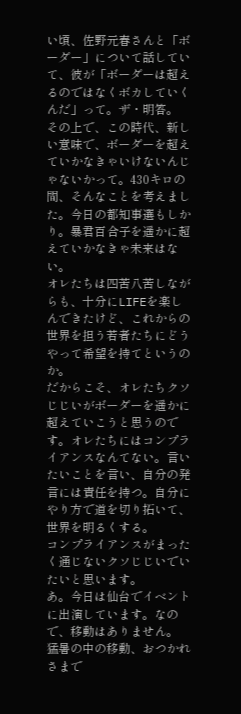い頃、佐野元春さんと「ボーダー」について話していて、彼が「ボーダーは超えるのではなくボカしていくんだ」って。ザ・明答。
その上で、この時代、新しい意味で、ボーダーを超えていかなきゃいけないんじゃないかって。430キロの間、そんなことを考えました。今日の都知事選もしかり。暴君百合子を遥かに超えていかなきゃ未来はない。
オレたちは四苦八苦しながらも、十分にLIFEを楽しんできたけど、これからの世界を担う若者たちにどうやって希望を持てというのか。
だからこそ、オレたちクソじじいがボーダーを遥かに超えていこうと思うのです。オレたちにはコンプライアンスなんてない。言いたいことを言い、自分の発言には責任を持つ。自分にやり方で道を切り拓いて、世界を明るくする。
コンプライアンスがまったく通じないクソじじいでいたいと思います。
あ。今日は仙台でイベントに出演しています。なので、移動はありません。
猛暑の中の移動、おつかれさまで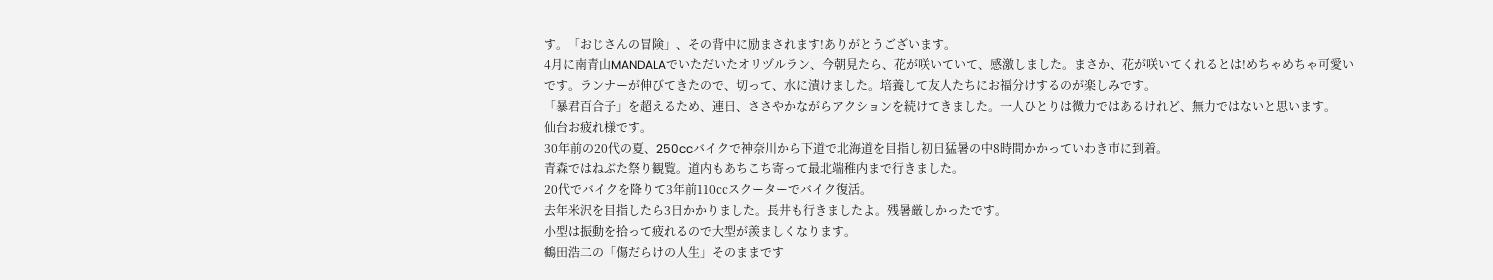す。「おじさんの冒険」、その背中に励まされます!ありがとうございます。
4月に南青山MANDALAでいただいたオリヅルラン、今朝見たら、花が咲いていて、感激しました。まさか、花が咲いてくれるとは!めちゃめちゃ可愛いです。ランナーが伸びてきたので、切って、水に漬けました。培養して友人たちにお福分けするのが楽しみです。
「暴君百合子」を超えるため、連日、ささやかながらアクションを続けてきました。一人ひとりは微力ではあるけれど、無力ではないと思います。
仙台お疲れ様です。
30年前の20代の夏、250ccバイクで神奈川から下道で北海道を目指し初日猛暑の中8時間かかっていわき市に到着。
青森ではねぶた祭り観覧。道内もあちこち寄って最北端稚内まで行きました。
20代でバイクを降りて3年前110㏄スクーターでバイク復活。
去年米沢を目指したら3日かかりました。長井も行きましたよ。残暑厳しかったです。
小型は振動を拾って疲れるので大型が羨ましくなります。
鶴田浩二の「傷だらけの人生」そのままです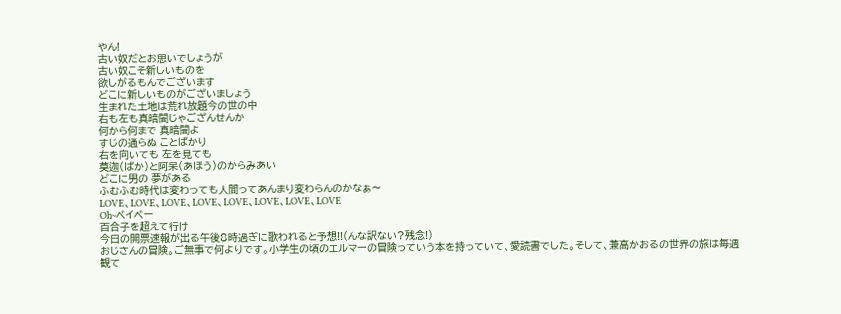やん!
古い奴だとお思いでしょうが
古い奴こそ新しいものを
欲しがるもんでございます
どこに新しいものがございましょう
生まれた土地は荒れ放題今の世の中
右も左も真暗闇じゃござんせんか
何から何まで 真暗闇よ
すじの通らぬ ことばかり
右を向いても 左を見ても
莫迦(ばか)と阿呆(あほう)のからみあい
どこに男の 夢がある
ふむふむ時代は変わっても人間ってあんまり変わらんのかなぁ〜
LOVE、LOVE、LOVE、LOVE、LOVE、LOVE、LOVE、LOVE
Oh~ベイベー
百合子を超えて行け
今日の開票速報が出る午後8時過ぎに歌われると予想!!(んな訳ない?残念!)
おじさんの冒険。ご無事で何よりです。小学生の頃のエルマーの冒険っていう本を持っていて、愛読書でした。そして、兼高かおるの世界の旅は毎週観て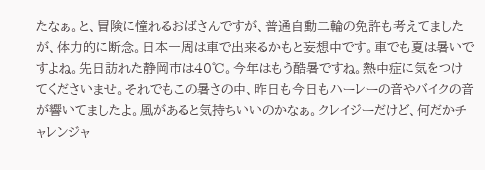たなぁ。と、冒険に憧れるおばさんですが、普通自動二輪の免許も考えてましたが、体力的に断念。日本一周は車で出来るかもと妄想中です。車でも夏は暑いですよね。先日訪れた静岡市は40℃。今年はもう酷暑ですね。熱中症に気をつけてくださいませ。それでもこの暑さの中、昨日も今日もハーレーの音やバイクの音が響いてましたよ。風があると気持ちいいのかなぁ。クレイジーだけど、何だかチャレンジャ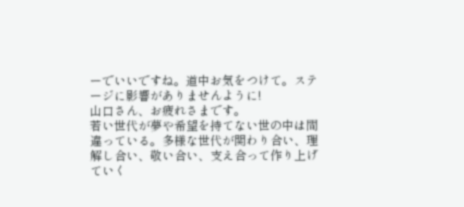ーでいいですね。道中お気をつけて。ステージに影響がありませんように!
山口さん、お疲れさまです。
若い世代が夢や希望を持てない世の中は間違っている。多様な世代が関わり合い、理解し合い、敬い合い、支え合って作り上げていく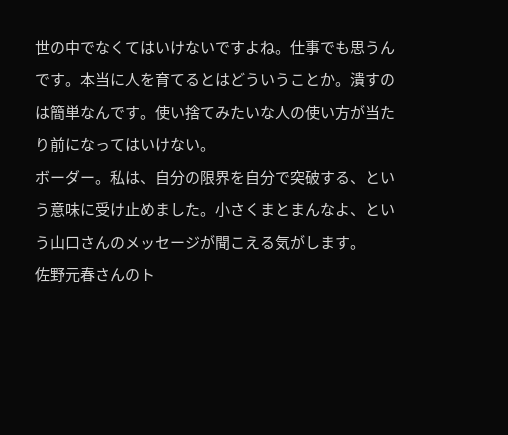世の中でなくてはいけないですよね。仕事でも思うんです。本当に人を育てるとはどういうことか。潰すのは簡単なんです。使い捨てみたいな人の使い方が当たり前になってはいけない。
ボーダー。私は、自分の限界を自分で突破する、という意味に受け止めました。小さくまとまんなよ、という山口さんのメッセージが聞こえる気がします。
佐野元春さんのト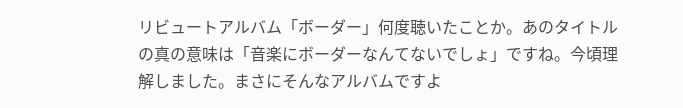リビュートアルバム「ボーダー」何度聴いたことか。あのタイトルの真の意味は「音楽にボーダーなんてないでしょ」ですね。今頃理解しました。まさにそんなアルバムですよ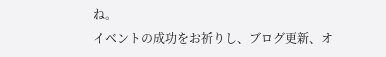ね。
イベントの成功をお祈りし、ブログ更新、オ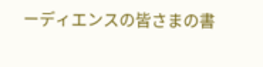ーディエンスの皆さまの書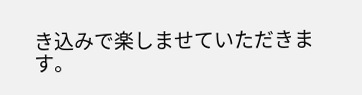き込みで楽しませていただきます。